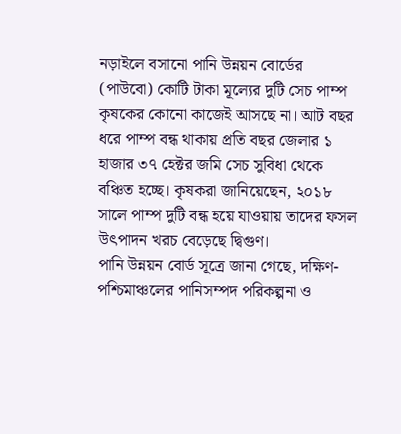নড়াইলে বসানো পানি উন্নয়ন বোর্ডের (পাউবো) কোটি টাকা মূল্যের দুটি সেচ পাম্প কৃষকের কোনো কাজেই আসছে না। আট বছর ধরে পাম্প বন্ধ থাকায় প্রতি বছর জেলার ১ হাজার ৩৭ হেক্টর জমি সেচ সুবিধা থেকে বঞ্চিত হচ্ছে। কৃষকরা জানিয়েছেন, ২০১৮ সালে পাম্প দুটি বন্ধ হয়ে যাওয়ায় তাদের ফসল উৎপাদন খরচ বেড়েছে দ্বিগুণ।
পানি উন্নয়ন বোর্ড সূত্রে জানা গেছে, দক্ষিণ-পশ্চিমাঞ্চলের পানিসম্পদ পরিকল্পনা ও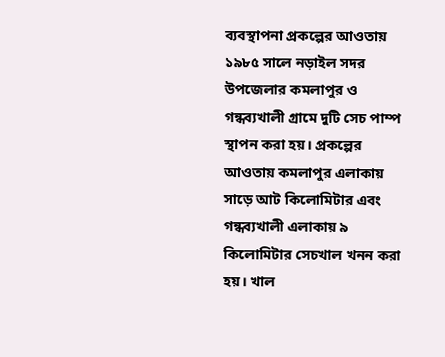ব্যবস্থাপনা প্রকল্পের আওতায় ১৯৮৫ সালে নড়াইল সদর উপজেলার কমলাপুর ও গন্ধব্যখালী গ্রামে দুটি সেচ পাম্প স্থাপন করা হয়। প্রকল্পের আওতায় কমলাপুর এলাকায় সাড়ে আট কিলোমিটার এবং গন্ধব্যখালী এলাকায় ৯ কিলোমিটার সেচখাল খনন করা হয়। খাল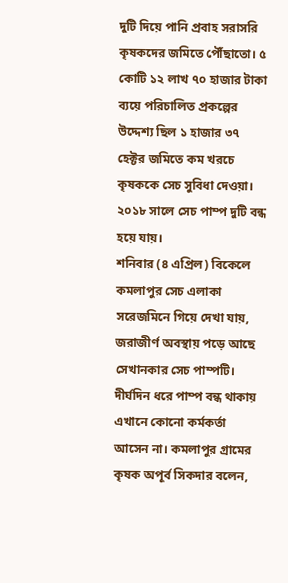দুটি দিয়ে পানি প্রবাহ সরাসরি কৃষকদের জমিতে পৌঁছাতো। ৫ কোটি ১২ লাখ ৭০ হাজার টাকা ব্যয়ে পরিচালিত প্রকল্পের উদ্দেশ্য ছিল ১ হাজার ৩৭ হেক্টর জমিতে কম খরচে কৃষককে সেচ সুবিধা দেওয়া। ২০১৮ সালে সেচ পাম্প দুটি বন্ধ হয়ে যায়।
শনিবার (৪ এপ্রিল) বিকেলে কমলাপুর সেচ এলাকা সরেজমিনে গিয়ে দেখা যায়, জরাজীর্ণ অবস্থায় পড়ে আছে সেখানকার সেচ পাম্পটি। দীর্ঘদিন ধরে পাম্প বন্ধ থাকায় এখানে কোনো কর্মকর্তা আসেন না। কমলাপুর গ্রামের কৃষক অপূর্ব সিকদার বলেন,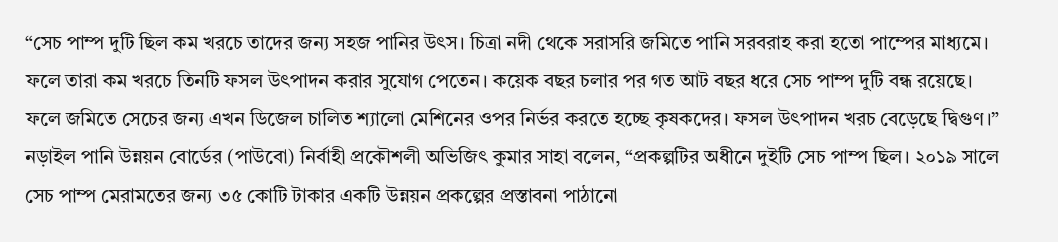“সেচ পাম্প দুটি ছিল কম খরচে তাদের জন্য সহজ পানির উৎস। চিত্রা নদী থেকে সরাসরি জমিতে পানি সরবরাহ করা হতো পাম্পের মাধ্যমে। ফলে তারা কম খরচে তিনটি ফসল উৎপাদন করার সুযোগ পেতেন। কয়েক বছর চলার পর গত আট বছর ধরে সেচ পাম্প দুটি বন্ধ রয়েছে। ফলে জমিতে সেচের জন্য এখন ডিজেল চালিত শ্যালো মেশিনের ওপর নির্ভর করতে হচ্ছে কৃষকদের। ফসল উৎপাদন খরচ বেড়েছে দ্বিগুণ।”
নড়াইল পানি উন্নয়ন বোর্ডের (পাউবো) নির্বাহী প্রকৌশলী অভিজিৎ কুমার সাহা বলেন, “প্রকল্পটির অধীনে দুইটি সেচ পাম্প ছিল। ২০১৯ সালে সেচ পাম্প মেরামতের জন্য ৩৫ কোটি টাকার একটি উন্নয়ন প্রকল্পের প্রস্তাবনা পাঠানো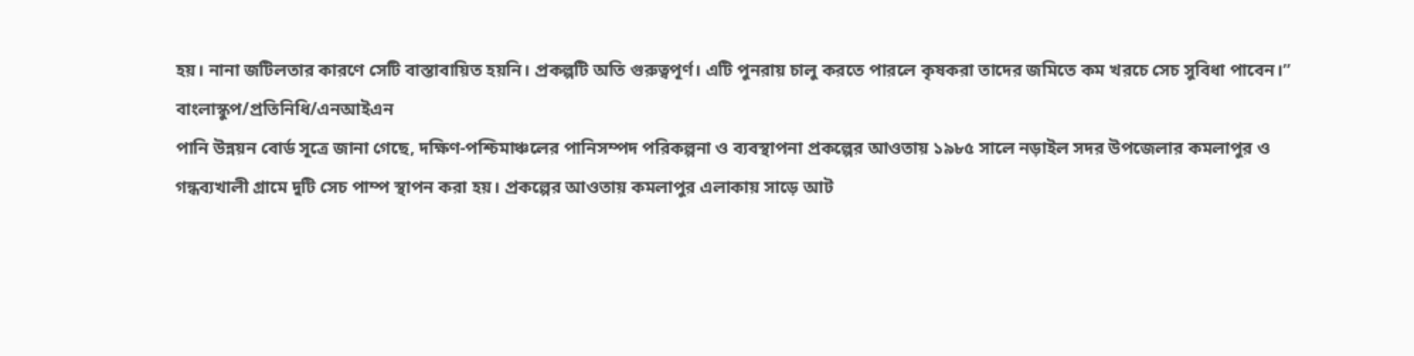হয়। নানা জটিলতার কারণে সেটি বাস্তাবায়িত হয়নি। প্রকল্পটি অতি গুরুত্বপূর্ণ। এটি পুনরায় চালু করতে পারলে কৃষকরা তাদের জমিতে কম খরচে সেচ সুবিধা পাবেন।”
বাংলাস্কুপ/প্রতিনিধি/এনআইএন
পানি উন্নয়ন বোর্ড সূত্রে জানা গেছে, দক্ষিণ-পশ্চিমাঞ্চলের পানিসম্পদ পরিকল্পনা ও ব্যবস্থাপনা প্রকল্পের আওতায় ১৯৮৫ সালে নড়াইল সদর উপজেলার কমলাপুর ও গন্ধব্যখালী গ্রামে দুটি সেচ পাম্প স্থাপন করা হয়। প্রকল্পের আওতায় কমলাপুর এলাকায় সাড়ে আট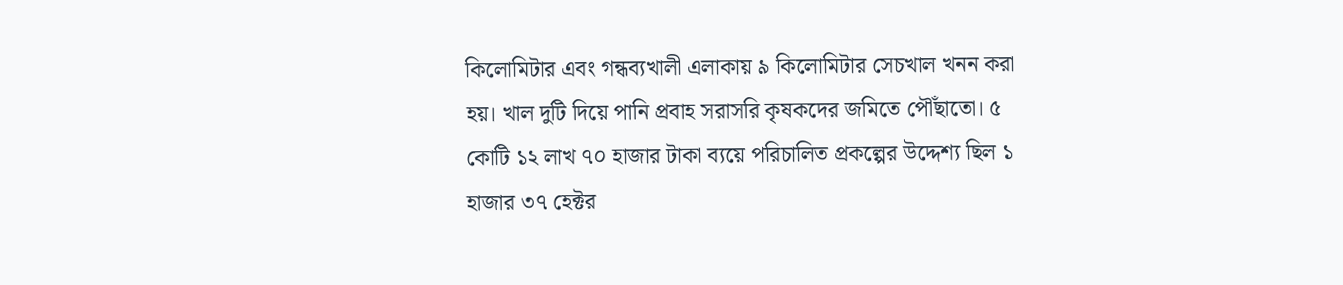কিলোমিটার এবং গন্ধব্যখালী এলাকায় ৯ কিলোমিটার সেচখাল খনন করা হয়। খাল দুটি দিয়ে পানি প্রবাহ সরাসরি কৃষকদের জমিতে পৌঁছাতো। ৫ কোটি ১২ লাখ ৭০ হাজার টাকা ব্যয়ে পরিচালিত প্রকল্পের উদ্দেশ্য ছিল ১ হাজার ৩৭ হেক্টর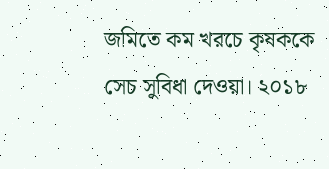জমিতে কম খরচে কৃষককে সেচ সুবিধা দেওয়া। ২০১৮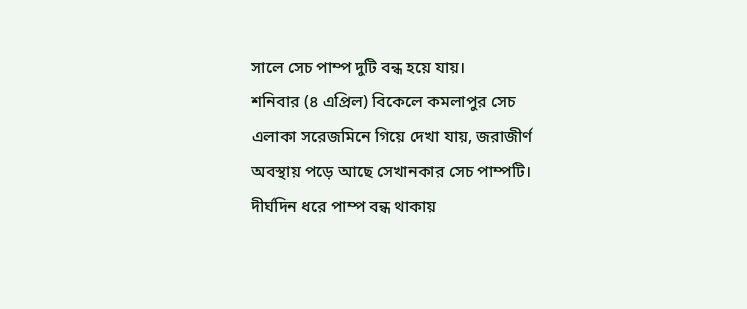সালে সেচ পাম্প দুটি বন্ধ হয়ে যায়।
শনিবার (৪ এপ্রিল) বিকেলে কমলাপুর সেচ এলাকা সরেজমিনে গিয়ে দেখা যায়, জরাজীর্ণ অবস্থায় পড়ে আছে সেখানকার সেচ পাম্পটি। দীর্ঘদিন ধরে পাম্প বন্ধ থাকায়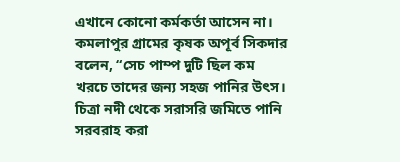এখানে কোনো কর্মকর্তা আসেন না। কমলাপুর গ্রামের কৃষক অপূর্ব সিকদার বলেন, “সেচ পাম্প দুটি ছিল কম খরচে তাদের জন্য সহজ পানির উৎস। চিত্রা নদী থেকে সরাসরি জমিতে পানি সরবরাহ করা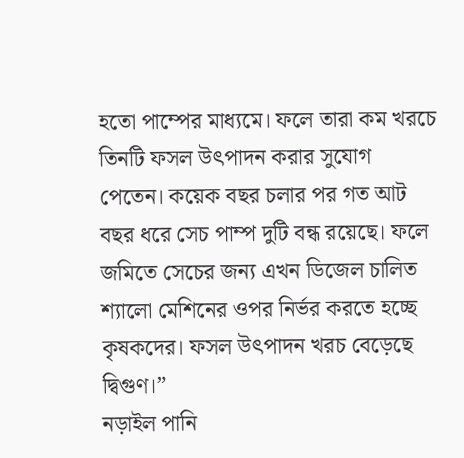হতো পাম্পের মাধ্যমে। ফলে তারা কম খরচে তিনটি ফসল উৎপাদন করার সুযোগ পেতেন। কয়েক বছর চলার পর গত আট বছর ধরে সেচ পাম্প দুটি বন্ধ রয়েছে। ফলে জমিতে সেচের জন্য এখন ডিজেল চালিত শ্যালো মেশিনের ওপর নির্ভর করতে হচ্ছে কৃষকদের। ফসল উৎপাদন খরচ বেড়েছে দ্বিগুণ।”
নড়াইল পানি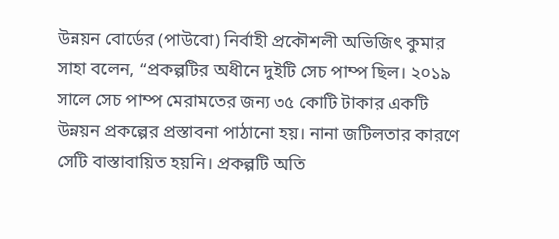উন্নয়ন বোর্ডের (পাউবো) নির্বাহী প্রকৌশলী অভিজিৎ কুমার সাহা বলেন, “প্রকল্পটির অধীনে দুইটি সেচ পাম্প ছিল। ২০১৯ সালে সেচ পাম্প মেরামতের জন্য ৩৫ কোটি টাকার একটি উন্নয়ন প্রকল্পের প্রস্তাবনা পাঠানো হয়। নানা জটিলতার কারণে সেটি বাস্তাবায়িত হয়নি। প্রকল্পটি অতি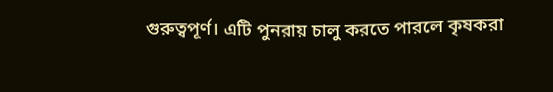গুরুত্বপূর্ণ। এটি পুনরায় চালু করতে পারলে কৃষকরা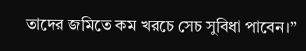তাদের জমিতে কম খরচে সেচ সুবিধা পাবেন।”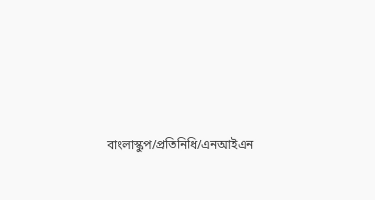বাংলাস্কুপ/প্রতিনিধি/এনআইএন